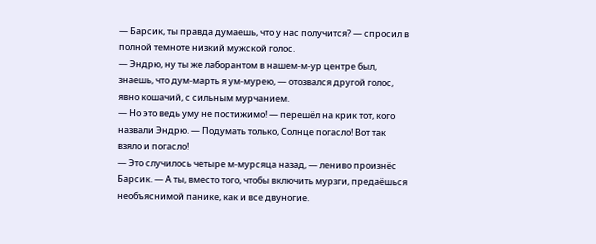— Барсик, ты правда думаешь, что у нас получится? — спросил в полной темноте низкий мужской голос.
— Эндрю, ну ты же лаборантом в нашем-м-ур центре был, знаешь, что дум-марть я ум-мурею, — отозвался другой голос, явно кошачий, с сильным мурчанием.
— Но это ведь уму не постижимо! — перешёл на крик тот, кого назвали Эндрю. — Подумать только, Солнце погасло! Вот так взяло и погасло!
— Это случилось четыре м-мурсяца назад, — лениво произнёс Барсик. — А ты, вместо того, чтобы включить мурзги, предаёшься необъяснимой панике, как и все двуногие.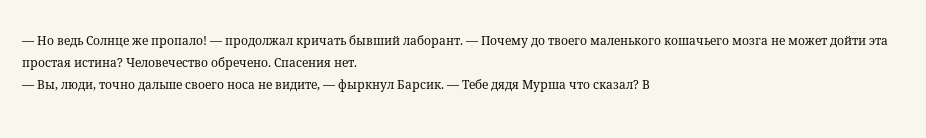— Но ведь Солнце же пропало! — продолжал кричать бывший лаборант. — Почему до твоего маленького кошачьего мозга не может дойти эта простая истина? Человечество обречено. Спасения нет.
— Вы, люди, точно дальше своего носа не видите, — фыркнул Барсик. — Тебе дядя Мурша что сказал? В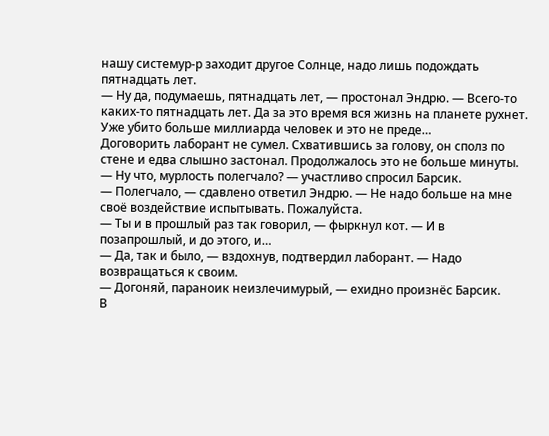нашу системур-р заходит другое Солнце, надо лишь подождать пятнадцать лет.
— Ну да, подумаешь, пятнадцать лет, — простонал Эндрю. — Всего-то каких-то пятнадцать лет. Да за это время вся жизнь на планете рухнет. Уже убито больше миллиарда человек и это не преде…
Договорить лаборант не сумел. Схватившись за голову, он сполз по стене и едва слышно застонал. Продолжалось это не больше минуты.
— Ну что, мурлость полегчало? — участливо спросил Барсик.
— Полегчало, — сдавлено ответил Эндрю. — Не надо больше на мне своё воздействие испытывать. Пожалуйста.
— Ты и в прошлый раз так говорил, — фыркнул кот. — И в позапрошлый, и до этого, и…
— Да, так и было, — вздохнув, подтвердил лаборант. — Надо возвращаться к своим.
— Догоняй, параноик неизлечимурый, — ехидно произнёс Барсик.
В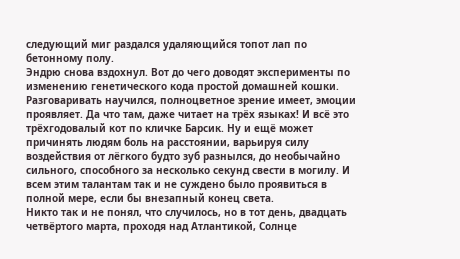следующий миг раздался удаляющийся топот лап по бетонному полу.
Эндрю снова вздохнул. Вот до чего доводят эксперименты по изменению генетического кода простой домашней кошки. Разговаривать научился, полноцветное зрение имеет, эмоции проявляет. Да что там, даже читает на трёх языках! И всё это трёхгодовалый кот по кличке Барсик. Ну и ещё может причинять людям боль на расстоянии, варьируя силу воздействия от лёгкого будто зуб разнылся, до необычайно сильного, способного за несколько секунд свести в могилу. И всем этим талантам так и не суждено было проявиться в полной мере, если бы внезапный конец света.
Никто так и не понял, что случилось, но в тот день, двадцать четвёртого марта, проходя над Атлантикой, Солнце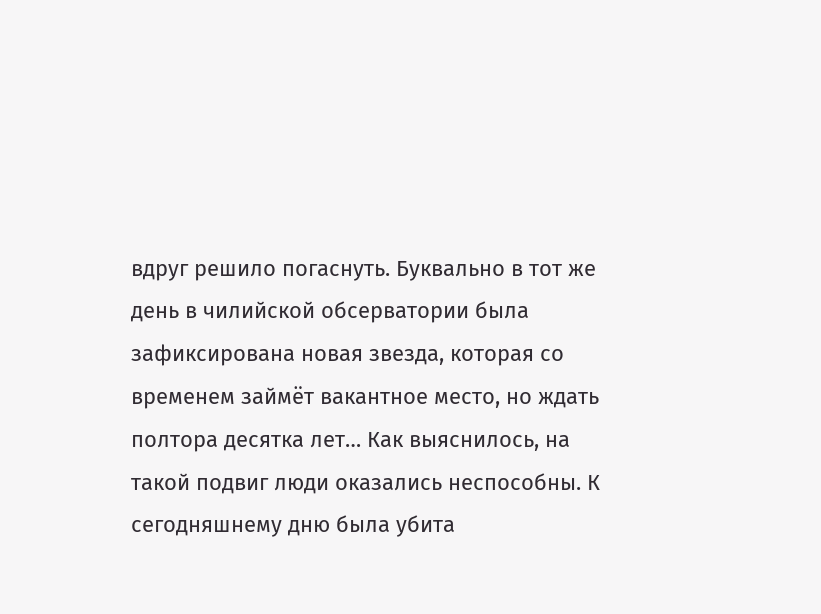вдруг решило погаснуть. Буквально в тот же день в чилийской обсерватории была зафиксирована новая звезда, которая со временем займёт вакантное место, но ждать полтора десятка лет… Как выяснилось, на такой подвиг люди оказались неспособны. К сегодняшнему дню была убита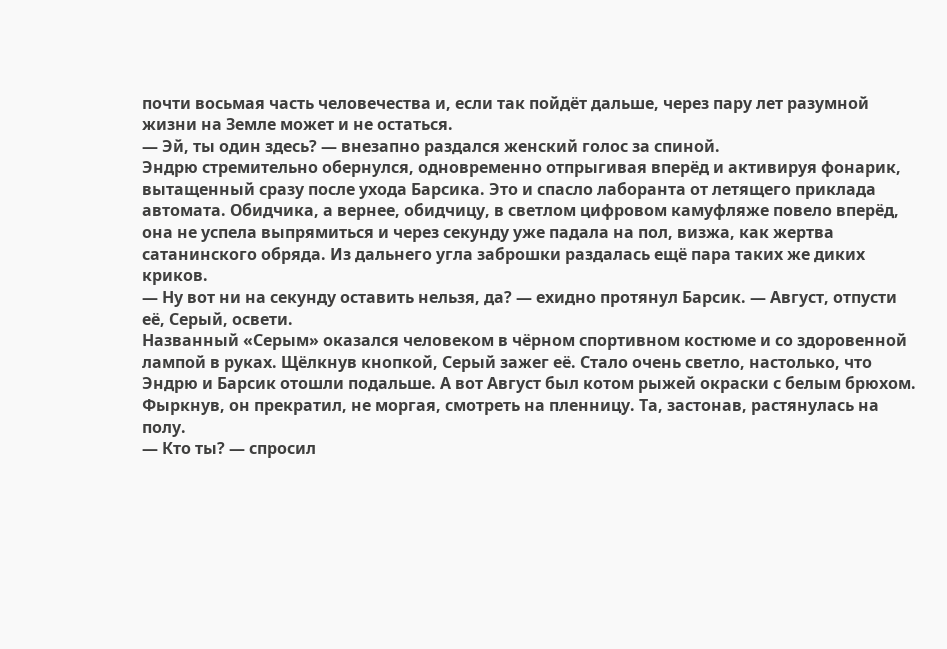почти восьмая часть человечества и, если так пойдёт дальше, через пару лет разумной жизни на Земле может и не остаться.
— Эй, ты один здесь? — внезапно раздался женский голос за спиной.
Эндрю стремительно обернулся, одновременно отпрыгивая вперёд и активируя фонарик, вытащенный сразу после ухода Барсика. Это и спасло лаборанта от летящего приклада автомата. Обидчика, а вернее, обидчицу, в светлом цифровом камуфляже повело вперёд, она не успела выпрямиться и через секунду уже падала на пол, визжа, как жертва сатанинского обряда. Из дальнего угла заброшки раздалась ещё пара таких же диких криков.
— Ну вот ни на секунду оставить нельзя, да? — ехидно протянул Барсик. — Август, отпусти её, Серый, освети.
Названный «Серым» оказался человеком в чёрном спортивном костюме и со здоровенной лампой в руках. Щёлкнув кнопкой, Серый зажег её. Стало очень светло, настолько, что Эндрю и Барсик отошли подальше. А вот Август был котом рыжей окраски с белым брюхом. Фыркнув, он прекратил, не моргая, смотреть на пленницу. Та, застонав, растянулась на полу.
— Кто ты? — спросил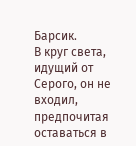Барсик.
В круг света, идущий от Серого, он не входил, предпочитая оставаться в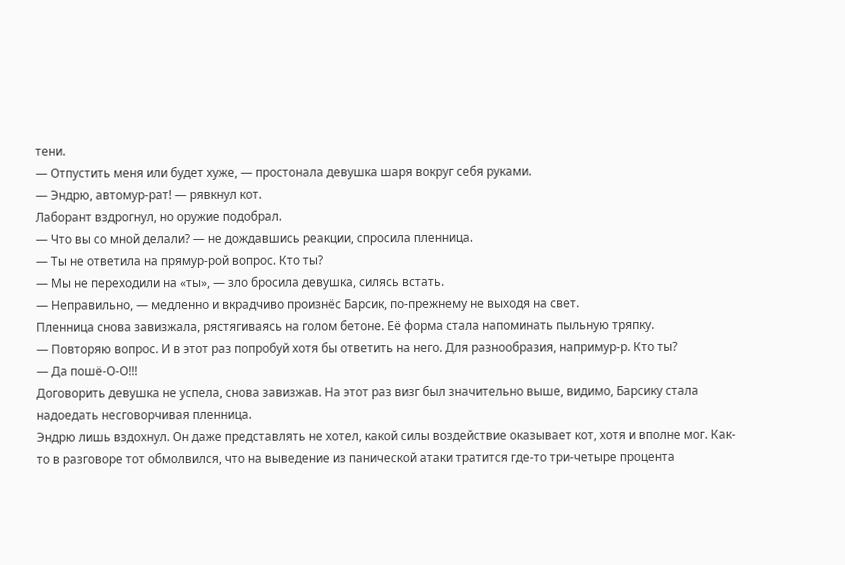тени.
— Отпустить меня или будет хуже, — простонала девушка шаря вокруг себя руками.
— Эндрю, автомур-рат! — рявкнул кот.
Лаборант вздрогнул, но оружие подобрал.
— Что вы со мной делали? — не дождавшись реакции, спросила пленница.
— Ты не ответила на прямур-рой вопрос. Кто ты?
— Мы не переходили на «ты», — зло бросила девушка, силясь встать.
— Неправильно, — медленно и вкрадчиво произнёс Барсик, по-прежнему не выходя на свет.
Пленница снова завизжала, рястягиваясь на голом бетоне. Её форма стала напоминать пыльную тряпку.
— Повторяю вопрос. И в этот раз попробуй хотя бы ответить на него. Для разнообразия, напримур-р. Кто ты?
— Да пошё-О-О!!!
Договорить девушка не успела, снова завизжав. На этот раз визг был значительно выше, видимо, Барсику стала надоедать несговорчивая пленница.
Эндрю лишь вздохнул. Он даже представлять не хотел, какой силы воздействие оказывает кот, хотя и вполне мог. Как-то в разговоре тот обмолвился, что на выведение из панической атаки тратится где-то три-четыре процента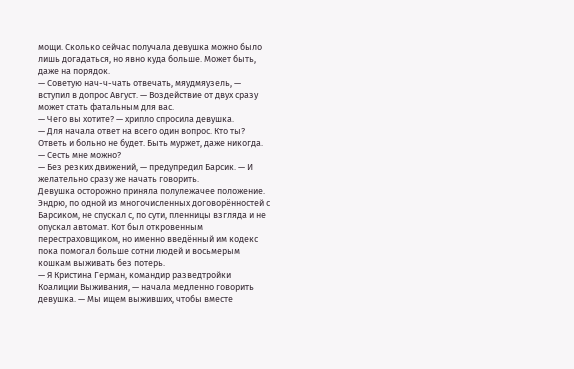мощи. Сколько сейчас получала девушка можно было лишь догадаться, но явно куда больше. Может быть, даже на порядок.
— Советую нач-ч-чать отвечать, мяудмяузель, — вступил в допрос Август. — Воздействие от двух сразу может стать фатальным для вас.
— Чего вы хотите? — хрипло спросила девушка.
— Для начала ответ на всего один вопрос. Кто ты? Ответь и больно не будет. Быть муржет, даже никогда.
— Сесть мне можно?
— Без резких движений, — предупредил Барсик. — И желательно сразу же начать говорить.
Девушка осторожно приняла полулежачее положение. Эндрю, по одной из многочисленных договорённостей с Барсиком, не спускал с, по сути, пленницы взгляда и не опускал автомат. Кот был откровенным перестраховщиком, но именно введённый им кодекс пока помогал больше сотни людей и восьмерым кошкам выживать без потерь.
— Я Кристина Герман, командир разведтройки Коалиции Выживания, — начала медленно говорить девушка. — Мы ищем выживших, чтобы вместе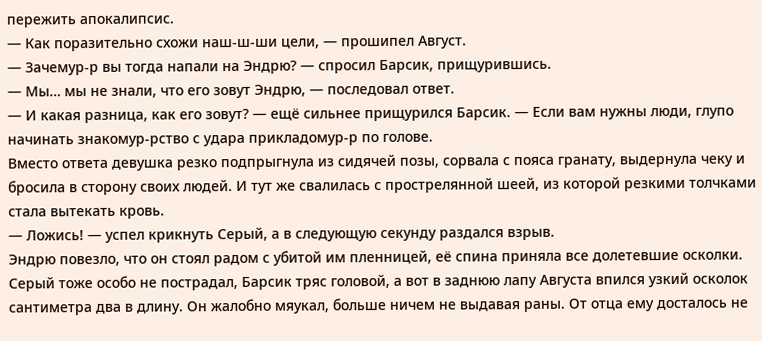пережить апокалипсис.
— Как поразительно схожи наш-ш-ши цели, — прошипел Август.
— Зачемур-р вы тогда напали на Эндрю? — спросил Барсик, прищурившись.
— Мы… мы не знали, что его зовут Эндрю, — последовал ответ.
— И какая разница, как его зовут? — ещё сильнее прищурился Барсик. — Если вам нужны люди, глупо начинать знакомур-рство с удара прикладомур-р по голове.
Вместо ответа девушка резко подпрыгнула из сидячей позы, сорвала с пояса гранату, выдернула чеку и бросила в сторону своих людей. И тут же свалилась с прострелянной шеей, из которой резкими толчками стала вытекать кровь.
— Ложись! — успел крикнуть Серый, а в следующую секунду раздался взрыв.
Эндрю повезло, что он стоял радом с убитой им пленницей, её спина приняла все долетевшие осколки. Серый тоже особо не пострадал, Барсик тряс головой, а вот в заднюю лапу Августа впился узкий осколок сантиметра два в длину. Он жалобно мяукал, больше ничем не выдавая раны. От отца ему досталось не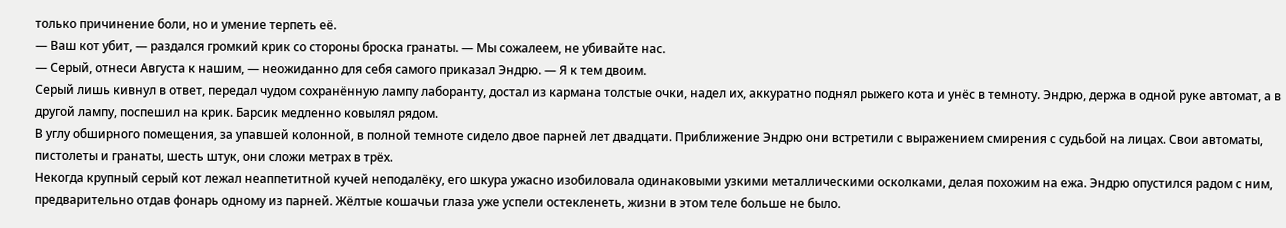только причинение боли, но и умение терпеть её.
— Ваш кот убит, — раздался громкий крик со стороны броска гранаты. — Мы сожалеем, не убивайте нас.
— Серый, отнеси Августа к нашим, — неожиданно для себя самого приказал Эндрю. — Я к тем двоим.
Серый лишь кивнул в ответ, передал чудом сохранённую лампу лаборанту, достал из кармана толстые очки, надел их, аккуратно поднял рыжего кота и унёс в темноту. Эндрю, держа в одной руке автомат, а в другой лампу, поспешил на крик. Барсик медленно ковылял рядом.
В углу обширного помещения, за упавшей колонной, в полной темноте сидело двое парней лет двадцати. Приближение Эндрю они встретили с выражением смирения с судьбой на лицах. Свои автоматы, пистолеты и гранаты, шесть штук, они сложи метрах в трёх.
Некогда крупный серый кот лежал неаппетитной кучей неподалёку, его шкура ужасно изобиловала одинаковыми узкими металлическими осколками, делая похожим на ежа. Эндрю опустился радом с ним, предварительно отдав фонарь одному из парней. Жёлтые кошачьи глаза уже успели остекленеть, жизни в этом теле больше не было.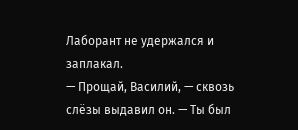Лаборант не удержался и заплакал.
— Прощай, Василий, — сквозь слёзы выдавил он. — Ты был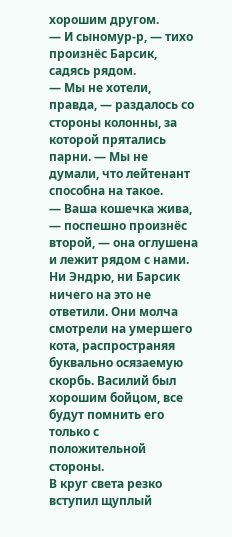хорошим другом.
— И сыномур-р, — тихо произнёс Барсик, садясь рядом.
— Мы не хотели, правда, — раздалось со стороны колонны, за которой прятались парни. — Мы не думали, что лейтенант способна на такое.
— Ваша кошечка жива, — поспешно произнёс второй, — она оглушена и лежит рядом с нами.
Ни Эндрю, ни Барсик ничего на это не ответили. Они молча смотрели на умершего кота, распространяя буквально осязаемую скорбь. Василий был хорошим бойцом, все будут помнить его только с положительной стороны.
В круг света резко вступил щуплый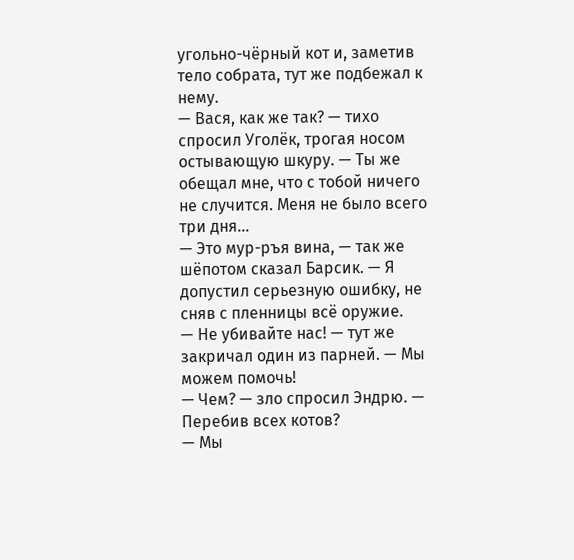угольно-чёрный кот и, заметив тело собрата, тут же подбежал к нему.
— Вася, как же так? — тихо спросил Уголёк, трогая носом остывающую шкуру. — Ты же обещал мне, что с тобой ничего не случится. Меня не было всего три дня…
— Это мур-ръя вина, — так же шёпотом сказал Барсик. — Я допустил серьезную ошибку, не сняв с пленницы всё оружие.
— Не убивайте нас! — тут же закричал один из парней. — Мы можем помочь!
— Чем? — зло спросил Эндрю. — Перебив всех котов?
— Мы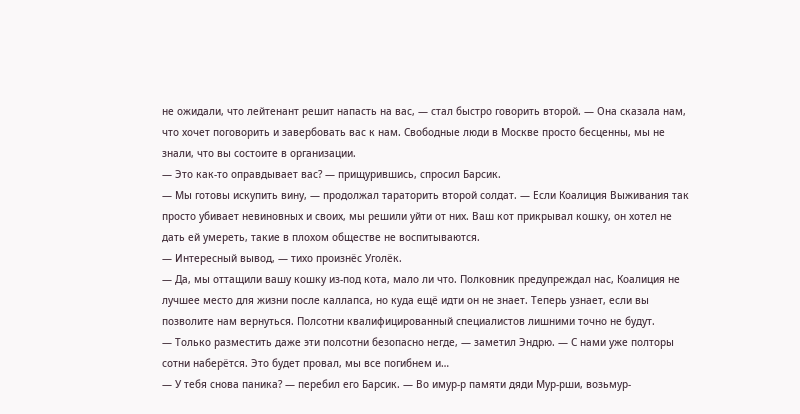не ожидали, что лейтенант решит напасть на вас, — стал быстро говорить второй. — Она сказала нам, что хочет поговорить и завербовать вас к нам. Свободные люди в Москве просто бесценны, мы не знали, что вы состоите в организации.
— Это как-то оправдывает вас? — прищурившись, спросил Барсик.
— Мы готовы искупить вину, — продолжал тараторить второй солдат. — Если Коалиция Выживания так просто убивает невиновных и своих, мы решили уйти от них. Ваш кот прикрывал кошку, он хотел не дать ей умереть, такие в плохом обществе не воспитываются.
— Интересный вывод, — тихо произнёс Уголёк.
— Да, мы оттащили вашу кошку из-под кота, мало ли что. Полковник предупреждал нас, Коалиция не лучшее место для жизни после каллапса, но куда ещё идти он не знает. Теперь узнает, если вы позволите нам вернуться. Полсотни квалифицированный специалистов лишними точно не будут.
— Только разместить даже эти полсотни безопасно негде, — заметил Эндрю. — С нами уже полторы сотни наберётся. Это будет провал, мы все погибнем и…
— У тебя снова паника? — перебил его Барсик. — Во имур-р памяти дяди Мур-рши, возьмур-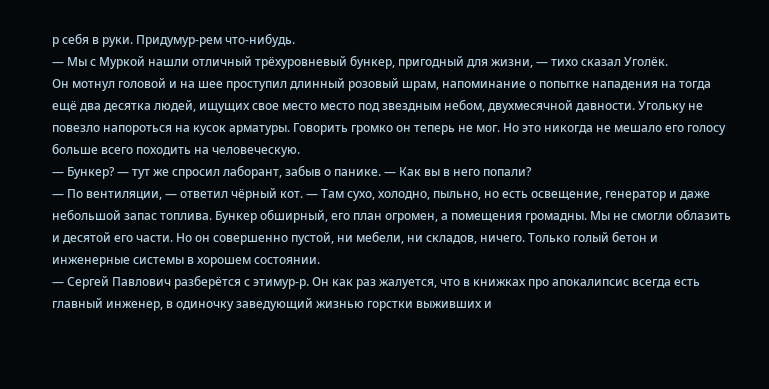р себя в руки. Придумур-рем что-нибудь.
— Мы с Муркой нашли отличный трёхуровневый бункер, пригодный для жизни, — тихо сказал Уголёк.
Он мотнул головой и на шее проступил длинный розовый шрам, напоминание о попытке нападения на тогда ещё два десятка людей, ищущих свое место место под звездным небом, двухмесячной давности. Угольку не повезло напороться на кусок арматуры. Говорить громко он теперь не мог. Но это никогда не мешало его голосу больше всего походить на человеческую.
— Бункер? — тут же спросил лаборант, забыв о панике. — Как вы в него попали?
— По вентиляции, — ответил чёрный кот. — Там сухо, холодно, пыльно, но есть освещение, генератор и даже небольшой запас топлива. Бункер обширный, его план огромен, а помещения громадны. Мы не смогли облазить и десятой его части. Но он совершенно пустой, ни мебели, ни складов, ничего. Только голый бетон и инженерные системы в хорошем состоянии.
— Сергей Павлович разберётся с этимур-р. Он как раз жалуется, что в книжках про апокалипсис всегда есть главный инженер, в одиночку заведующий жизнью горстки выживших и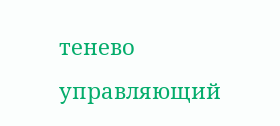тенево управляющий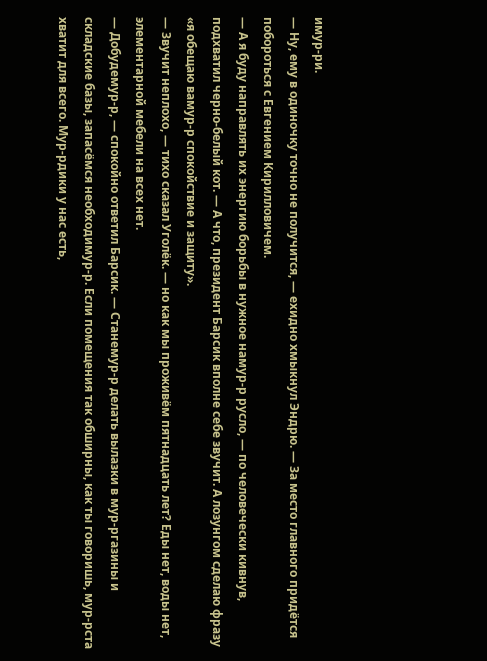имур-ри.
— Ну, ему в одиночку точно не получится, — ехидно хмыкнул Эндрю. — За место главного придётся побороться с Евгением Кирилловичем.
— А я буду направлять их энергию борьбы в нужное намур-р русло, — по человечески кивнув, подхватил черно-белый кот. — А что, президент Барсик вполне себе звучит. А лозунгом сделаю фразу «я обещаю вамур-р спокойствие и защиту».
— Звучит неплохо, — тихо сказал Уголёк. — но как мы проживём пятнадцать лет? Еды нет, воды нет, элементарной мебели на всех нет.
— Добудемур-р, — спокойно ответил Барсик. — Станемур-р делать вылазки в мур-ргазины и складские базы, запасёмся необходимур-р. Если помещения так обширны, как ты говоришь, мур-рста хватит для всего. Мур-рдики у нас есть,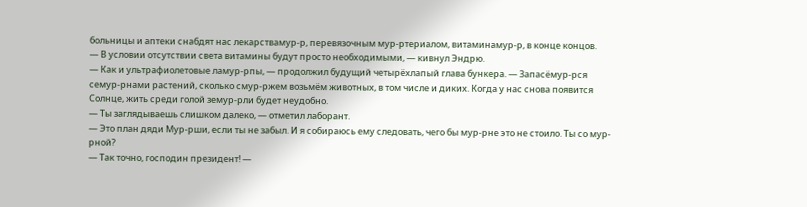больницы и аптеки снабдят нас лекарствамур-р, перевязочным мур-ртериалом, витаминамур-р, в конце концов.
— В условии отсутствии света витамины будут просто необходимыми, — кивнул Эндрю.
— Как и ультрафиолетовые ламур-рпы, — продолжил будущий четырёхлапый глава бункера. — Запасёмур-рся семур-рнами растений, сколько смур-ржем возьмём животных, в том числе и диких. Когда у нас снова появится Солнце, жить среди голой земур-рли будет неудобно.
— Ты заглядываешь слишком далеко, — отметил лаборант.
— Это план дяди Мур-рши, если ты не забыл. И я собираюсь ему следовать, чего бы мур-рне это не стоило. Ты со мур-рной?
— Так точно, господин президент! —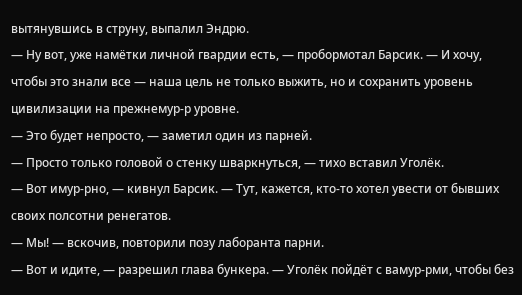вытянувшись в струну, выпалил Эндрю.
— Ну вот, уже намётки личной гвардии есть, — пробормотал Барсик. — И хочу, чтобы это знали все — наша цель не только выжить, но и сохранить уровень цивилизации на прежнемур-р уровне.
— Это будет непросто, — заметил один из парней.
— Просто только головой о стенку шваркнуться, — тихо вставил Уголёк.
— Вот имур-рно, — кивнул Барсик. — Тут, кажется, кто-то хотел увести от бывших своих полсотни ренегатов.
— Мы! — вскочив, повторили позу лаборанта парни.
— Вот и идите, — разрешил глава бункера. — Уголёк пойдёт с вамур-рми, чтобы без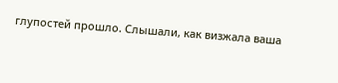глупостей прошло. Слышали, как визжала ваша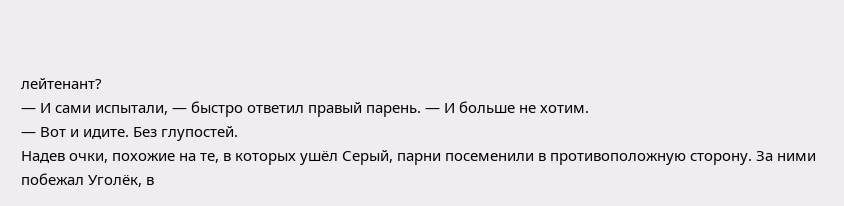лейтенант?
— И сами испытали, — быстро ответил правый парень. — И больше не хотим.
— Вот и идите. Без глупостей.
Надев очки, похожие на те, в которых ушёл Серый, парни посеменили в противоположную сторону. За ними побежал Уголёк, в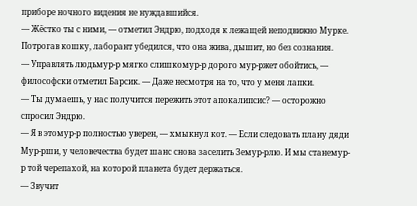приборе ночного видения не нуждавшийся.
— Жёстко ты с ними, — отметил Эндрю, подходя к лежащей неподвижно Мурке.
Потрогав кошку, лаборант убедился, что она жива, дышит, но без сознания.
— Управлять людьмур-р мягко слишкомур-р дорого мур-ржет обойтись, — философски отметил Барсик. — Даже несмотря на то, что у меня лапки.
— Ты думаешь, у нас получится пережить этот апокалипсис? — осторожно спросил Эндрю.
— Я в этомур-р полностью уверен, — хмыкнул кот. — Если следовать плану дяди Мур-рши, у человечества будет шанс снова заселить Земур-рлю. И мы станемур-р той черепахой, на которой планета будет держаться.
— Звучит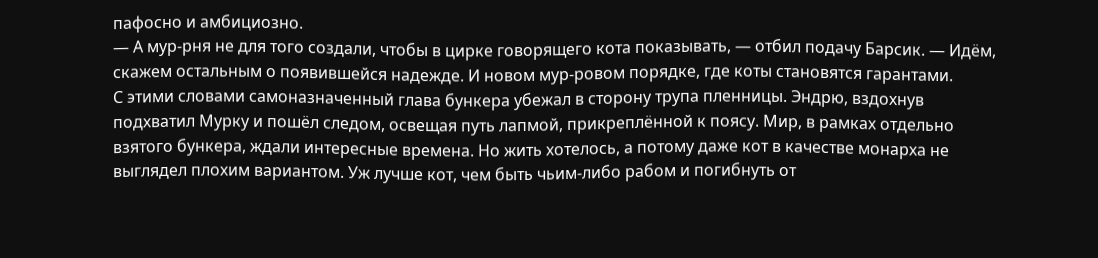пафосно и амбициозно.
— А мур-рня не для того создали, чтобы в цирке говорящего кота показывать, — отбил подачу Барсик. — Идём, скажем остальным о появившейся надежде. И новом мур-ровом порядке, где коты становятся гарантами.
С этими словами самоназначенный глава бункера убежал в сторону трупа пленницы. Эндрю, вздохнув подхватил Мурку и пошёл следом, освещая путь лапмой, прикреплённой к поясу. Мир, в рамках отдельно взятого бункера, ждали интересные времена. Но жить хотелось, а потому даже кот в качестве монарха не выглядел плохим вариантом. Уж лучше кот, чем быть чьим-либо рабом и погибнуть от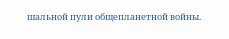шальной пули общепланетной войны.